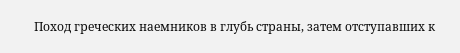Поход греческих наемников в глубь страны, затем отступавших к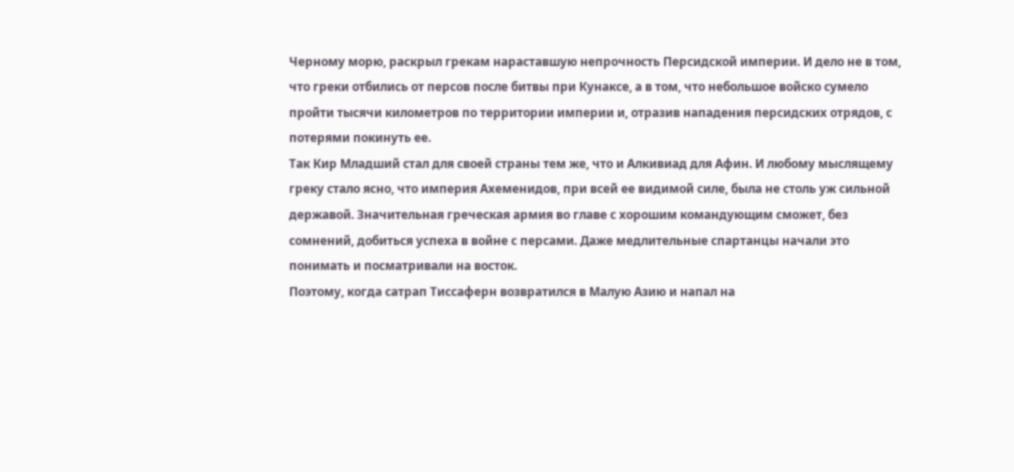Черному морю, раскрыл грекам нараставшую непрочность Персидской империи. И дело не в том, что греки отбились от персов после битвы при Кунаксе, а в том, что небольшое войско сумело пройти тысячи километров по территории империи и, отразив нападения персидских отрядов, с потерями покинуть ее.
Так Кир Младший стал для своей страны тем же, что и Алкивиад для Афин. И любому мыслящему греку стало ясно, что империя Ахеменидов, при всей ее видимой силе, была не столь уж сильной державой. Значительная греческая армия во главе с хорошим командующим сможет, без сомнений, добиться успеха в войне с персами. Даже медлительные спартанцы начали это понимать и посматривали на восток.
Поэтому, когда сатрап Тиссаферн возвратился в Малую Азию и напал на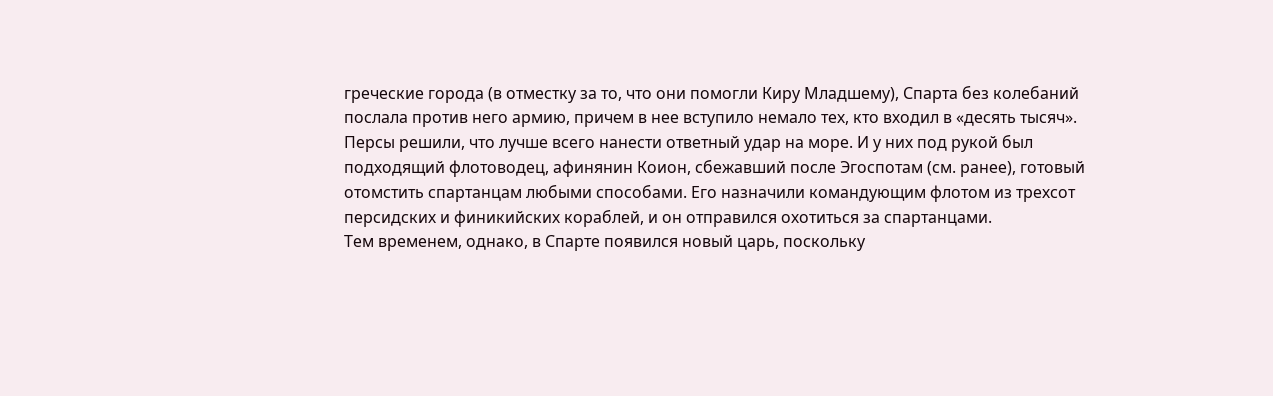греческие города (в отместку за то, что они помогли Киру Младшему), Спарта без колебаний послала против него армию, причем в нее вступило немало тех, кто входил в «десять тысяч».
Персы решили, что лучше всего нанести ответный удар на море. И у них под рукой был подходящий флотоводец, афинянин Коион, сбежавший после Эгоспотам (см. ранее), готовый отомстить спартанцам любыми способами. Его назначили командующим флотом из трехсот персидских и финикийских кораблей, и он отправился охотиться за спартанцами.
Тем временем, однако, в Спарте появился новый царь, поскольку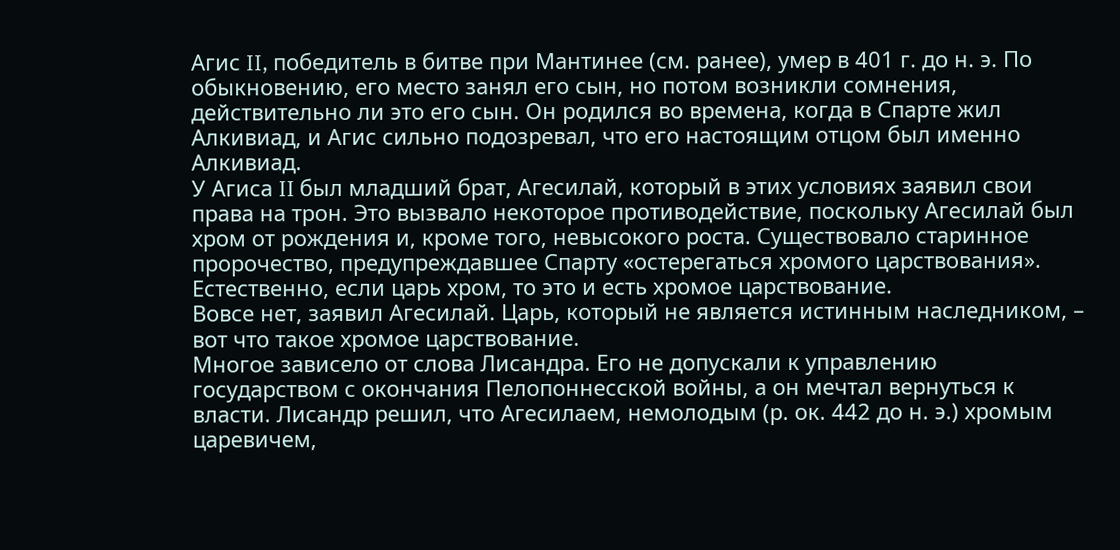Агис II, победитель в битве при Мантинее (см. ранее), умер в 401 г. до н. э. По обыкновению, его место занял его сын, но потом возникли сомнения, действительно ли это его сын. Он родился во времена, когда в Спарте жил Алкивиад, и Агис сильно подозревал, что его настоящим отцом был именно Алкивиад.
У Агиса II был младший брат, Агесилай, который в этих условиях заявил свои права на трон. Это вызвало некоторое противодействие, поскольку Агесилай был хром от рождения и, кроме того, невысокого роста. Существовало старинное пророчество, предупреждавшее Спарту «остерегаться хромого царствования». Естественно, если царь хром, то это и есть хромое царствование.
Вовсе нет, заявил Агесилай. Царь, который не является истинным наследником, – вот что такое хромое царствование.
Многое зависело от слова Лисандра. Его не допускали к управлению государством с окончания Пелопоннесской войны, а он мечтал вернуться к власти. Лисандр решил, что Агесилаем, немолодым (р. ок. 442 до н. э.) хромым царевичем,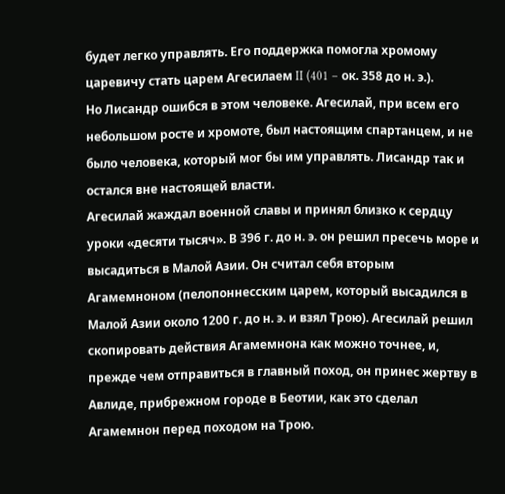будет легко управлять. Его поддержка помогла хромому царевичу стать царем Агесилаем II (401 – ок. 358 до н. э.).
Но Лисандр ошибся в этом человеке. Агесилай, при всем его небольшом росте и хромоте, был настоящим спартанцем, и не было человека, который мог бы им управлять. Лисандр так и остался вне настоящей власти.
Агесилай жаждал военной славы и принял близко к сердцу уроки «десяти тысяч». В 396 г. до н. э. он решил пресечь море и высадиться в Малой Азии. Он считал себя вторым Агамемноном (пелопоннесским царем, который высадился в Малой Азии около 1200 г. до н. э. и взял Трою). Агесилай решил скопировать действия Агамемнона как можно точнее, и, прежде чем отправиться в главный поход, он принес жертву в Авлиде, прибрежном городе в Беотии, как это сделал Агамемнон перед походом на Трою.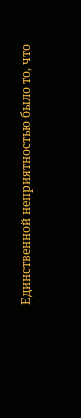Единственной неприятностью было то, что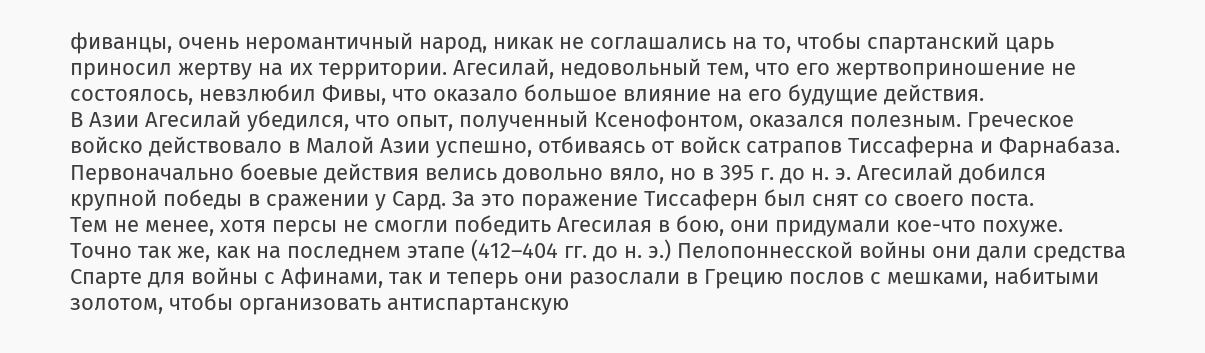фиванцы, очень неромантичный народ, никак не соглашались на то, чтобы спартанский царь приносил жертву на их территории. Агесилай, недовольный тем, что его жертвоприношение не состоялось, невзлюбил Фивы, что оказало большое влияние на его будущие действия.
В Азии Агесилай убедился, что опыт, полученный Ксенофонтом, оказался полезным. Греческое войско действовало в Малой Азии успешно, отбиваясь от войск сатрапов Тиссаферна и Фарнабаза. Первоначально боевые действия велись довольно вяло, но в 395 г. до н. э. Агесилай добился крупной победы в сражении у Сард. За это поражение Тиссаферн был снят со своего поста.
Тем не менее, хотя персы не смогли победить Агесилая в бою, они придумали кое-что похуже.
Точно так же, как на последнем этапе (412–404 гг. до н. э.) Пелопоннесской войны они дали средства Спарте для войны с Афинами, так и теперь они разослали в Грецию послов с мешками, набитыми золотом, чтобы организовать антиспартанскую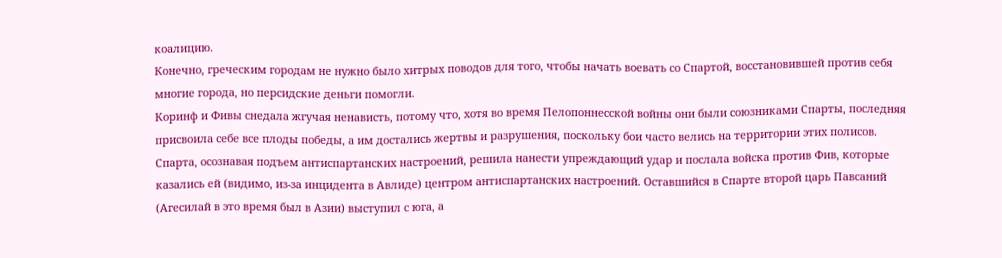коалицию.
Конечно, греческим городам не нужно было хитрых поводов для того, чтобы начать воевать со Спартой, восстановившей против себя многие города, но персидские деньги помогли.
Коринф и Фивы снедала жгучая ненависть, потому что, хотя во время Пелопоннесской войны они были союзниками Спарты, последняя присвоила себе все плоды победы, а им достались жертвы и разрушения, поскольку бои часто велись на территории этих полисов.
Спарта, осознавая подъем антиспартанских настроений, решила нанести упреждающий удар и послала войска против Фив, которые казались ей (видимо, из-за инцидента в Авлиде) центром антиспартанских настроений. Оставшийся в Спарте второй царь Павсаний (Агесилай в это время был в Азии) выступил с юга, а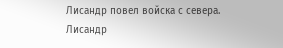Лисандр повел войска с севера. Лисандр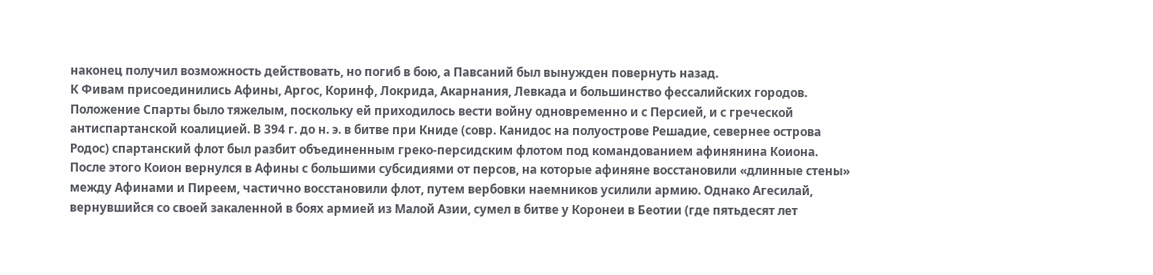наконец получил возможность действовать, но погиб в бою, а Павсаний был вынужден повернуть назад.
К Фивам присоединились Афины, Аргос, Коринф, Локрида, Акарнания, Левкада и большинство фессалийских городов. Положение Спарты было тяжелым, поскольку ей приходилось вести войну одновременно и с Персией, и с греческой антиспартанской коалицией. В 394 г. до н. э. в битве при Книде (совр. Канидос на полуострове Решадие, севернее острова Родос) спартанский флот был разбит объединенным греко-персидским флотом под командованием афинянина Коиона. После этого Коион вернулся в Афины с большими субсидиями от персов, на которые афиняне восстановили «длинные стены» между Афинами и Пиреем, частично восстановили флот, путем вербовки наемников усилили армию. Однако Агесилай, вернувшийся со своей закаленной в боях армией из Малой Азии, сумел в битве у Коронеи в Беотии (где пятьдесят лет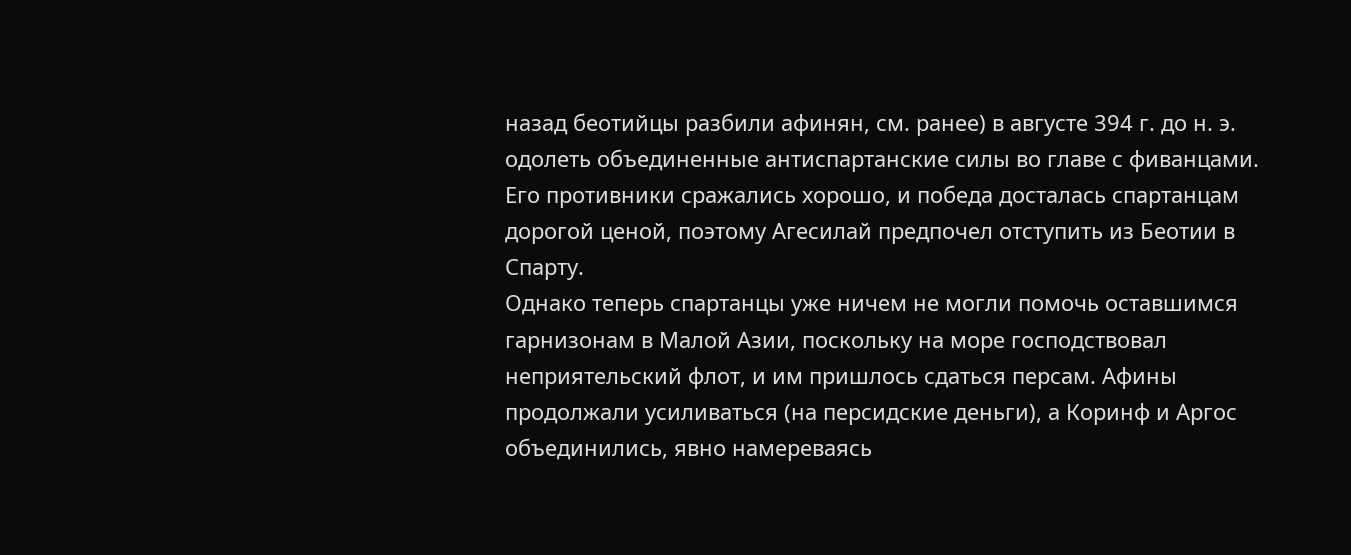назад беотийцы разбили афинян, см. ранее) в августе 394 г. до н. э. одолеть объединенные антиспартанские силы во главе с фиванцами. Его противники сражались хорошо, и победа досталась спартанцам дорогой ценой, поэтому Агесилай предпочел отступить из Беотии в Спарту.
Однако теперь спартанцы уже ничем не могли помочь оставшимся гарнизонам в Малой Азии, поскольку на море господствовал неприятельский флот, и им пришлось сдаться персам. Афины продолжали усиливаться (на персидские деньги), а Коринф и Аргос объединились, явно намереваясь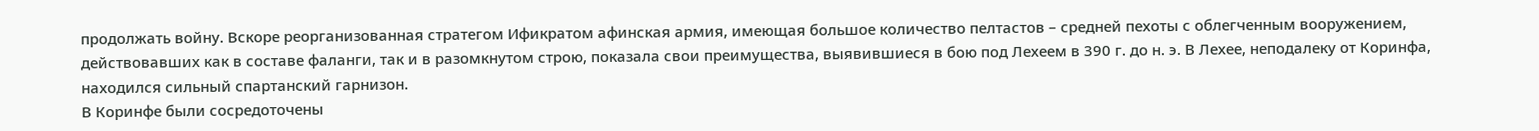продолжать войну. Вскоре реорганизованная стратегом Ификратом афинская армия, имеющая большое количество пелтастов – средней пехоты с облегченным вооружением, действовавших как в составе фаланги, так и в разомкнутом строю, показала свои преимущества, выявившиеся в бою под Лехеем в 390 г. до н. э. В Лехее, неподалеку от Коринфа, находился сильный спартанский гарнизон.
В Коринфе были сосредоточены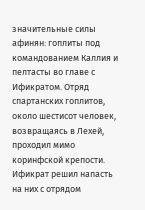значительные силы афинян: гоплиты под командованием Каллия и пелтасты во главе с Ификратом. Отряд спартанских гоплитов, около шестисот человек, возвращаясь в Лехей, проходил мимо коринфской крепости. Ификрат решил напасть на них с отрядом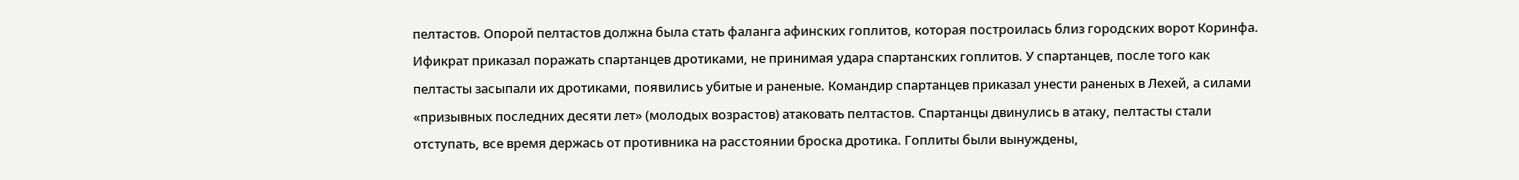пелтастов. Опорой пелтастов должна была стать фаланга афинских гоплитов, которая построилась близ городских ворот Коринфа. Ификрат приказал поражать спартанцев дротиками, не принимая удара спартанских гоплитов. У спартанцев, после того как пелтасты засыпали их дротиками, появились убитые и раненые. Командир спартанцев приказал унести раненых в Лехей, а силами «призывных последних десяти лет» (молодых возрастов) атаковать пелтастов. Спартанцы двинулись в атаку, пелтасты стали отступать, все время держась от противника на расстоянии броска дротика. Гоплиты были вынуждены,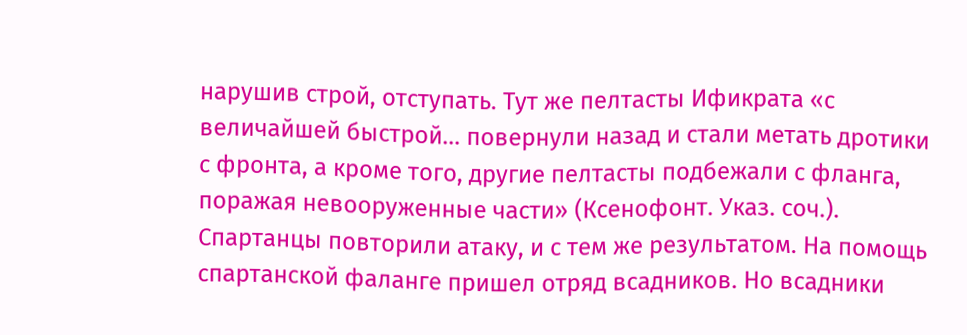нарушив строй, отступать. Тут же пелтасты Ификрата «с величайшей быстрой… повернули назад и стали метать дротики с фронта, а кроме того, другие пелтасты подбежали с фланга, поражая невооруженные части» (Ксенофонт. Указ. соч.). Спартанцы повторили атаку, и с тем же результатом. На помощь спартанской фаланге пришел отряд всадников. Но всадники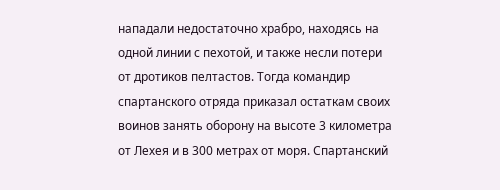нападали недостаточно храбро, находясь на одной линии с пехотой, и также несли потери от дротиков пелтастов. Тогда командир спартанского отряда приказал остаткам своих воинов занять оборону на высоте 3 километра от Лехея и в 300 метрах от моря. Спартанский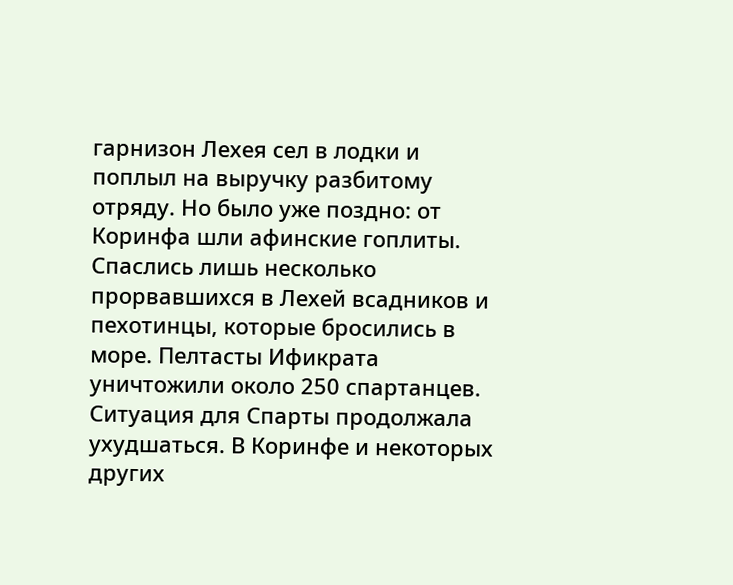гарнизон Лехея сел в лодки и поплыл на выручку разбитому отряду. Но было уже поздно: от Коринфа шли афинские гоплиты. Спаслись лишь несколько прорвавшихся в Лехей всадников и пехотинцы, которые бросились в море. Пелтасты Ификрата уничтожили около 250 спартанцев.
Ситуация для Спарты продолжала ухудшаться. В Коринфе и некоторых других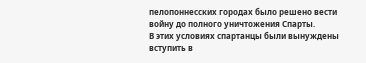пелопоннесских городах было решено вести войну до полного уничтожения Спарты.
В этих условиях спартанцы были вынуждены вступить в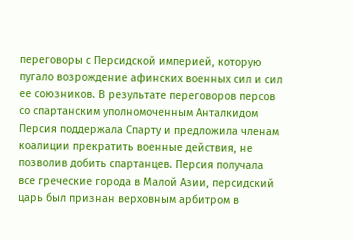переговоры с Персидской империей, которую пугало возрождение афинских военных сил и сил ее союзников. В результате переговоров персов со спартанским уполномоченным Анталкидом Персия поддержала Спарту и предложила членам коалиции прекратить военные действия, не позволив добить спартанцев. Персия получала все греческие города в Малой Азии, персидский царь был признан верховным арбитром в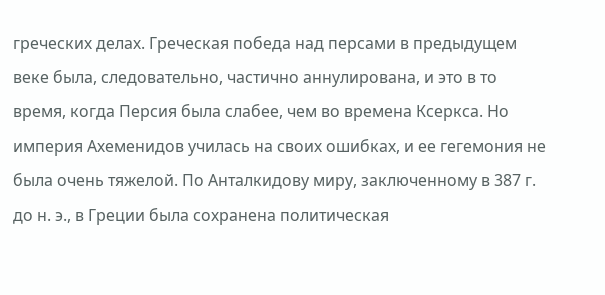греческих делах. Греческая победа над персами в предыдущем веке была, следовательно, частично аннулирована, и это в то время, когда Персия была слабее, чем во времена Ксеркса. Но империя Ахеменидов училась на своих ошибках, и ее гегемония не была очень тяжелой. По Анталкидову миру, заключенному в 387 г. до н. э., в Греции была сохранена политическая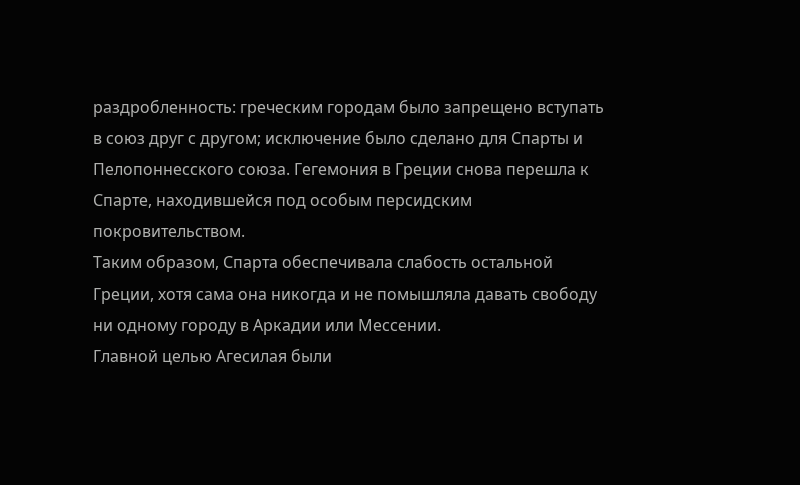раздробленность: греческим городам было запрещено вступать в союз друг с другом; исключение было сделано для Спарты и Пелопоннесского союза. Гегемония в Греции снова перешла к Спарте, находившейся под особым персидским покровительством.
Таким образом, Спарта обеспечивала слабость остальной Греции, хотя сама она никогда и не помышляла давать свободу ни одному городу в Аркадии или Мессении.
Главной целью Агесилая были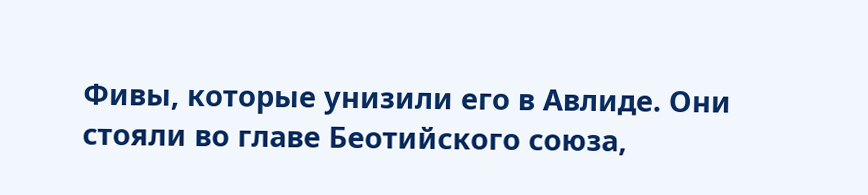Фивы, которые унизили его в Авлиде. Они стояли во главе Беотийского союза,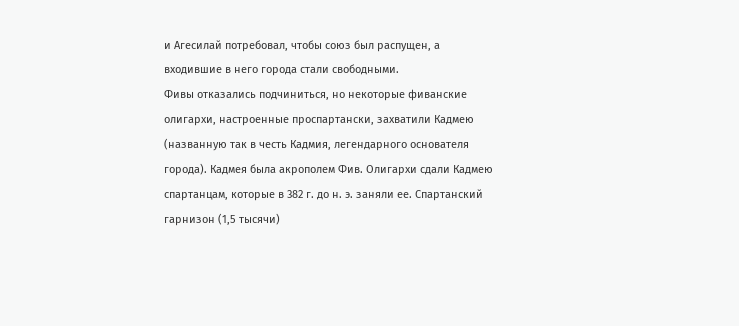и Агесилай потребовал, чтобы союз был распущен, а входившие в него города стали свободными.
Фивы отказались подчиниться, но некоторые фиванские олигархи, настроенные проспартански, захватили Кадмею (названную так в честь Кадмия, легендарного основателя города). Кадмея была акрополем Фив. Олигархи сдали Кадмею спартанцам, которые в 382 г. до н. э. заняли ее. Спартанский гарнизон (1,5 тысячи)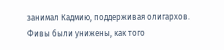занимал Кадмию, поддерживая олигархов. Фивы были унижены, как того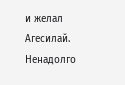и желал Агесилай. Ненадолго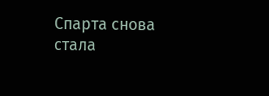Спарта снова стала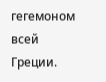гегемоном всей Греции.